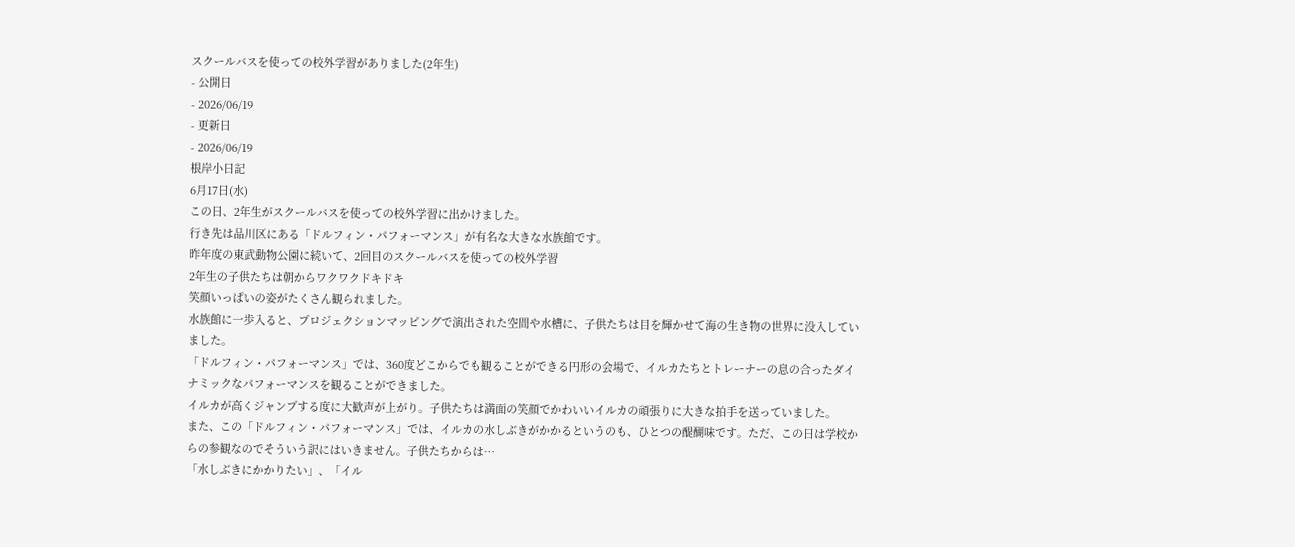スクールバスを使っての校外学習がありました(2年生)
- 公開日
- 2026/06/19
- 更新日
- 2026/06/19
根岸小日記
6月17日(水)
この日、2年生がスクールバスを使っての校外学習に出かけました。
行き先は品川区にある「ドルフィン・パフォーマンス」が有名な大きな水族館です。
昨年度の東武動物公園に続いて、2回目のスクールバスを使っての校外学習
2年生の子供たちは朝からワクワクドキドキ
笑顔いっぱいの姿がたくさん観られました。
水族館に一歩入ると、プロジェクションマッピングで演出された空間や水槽に、子供たちは目を輝かせて海の生き物の世界に没入していました。
「ドルフィン・パフォーマンス」では、360度どこからでも観ることができる円形の会場で、イルカたちとトレーナーの息の合ったダイナミックなパフォーマンスを観ることができました。
イルカが高くジャンプする度に大歓声が上がり。子供たちは満面の笑顔でかわいいイルカの頑張りに大きな拍手を送っていました。
また、この「ドルフィン・パフォーマンス」では、イルカの水しぶきがかかるというのも、ひとつの醍醐味です。ただ、この日は学校からの参観なのでそういう訳にはいきません。子供たちからは…
「水しぶきにかかりたい」、「イル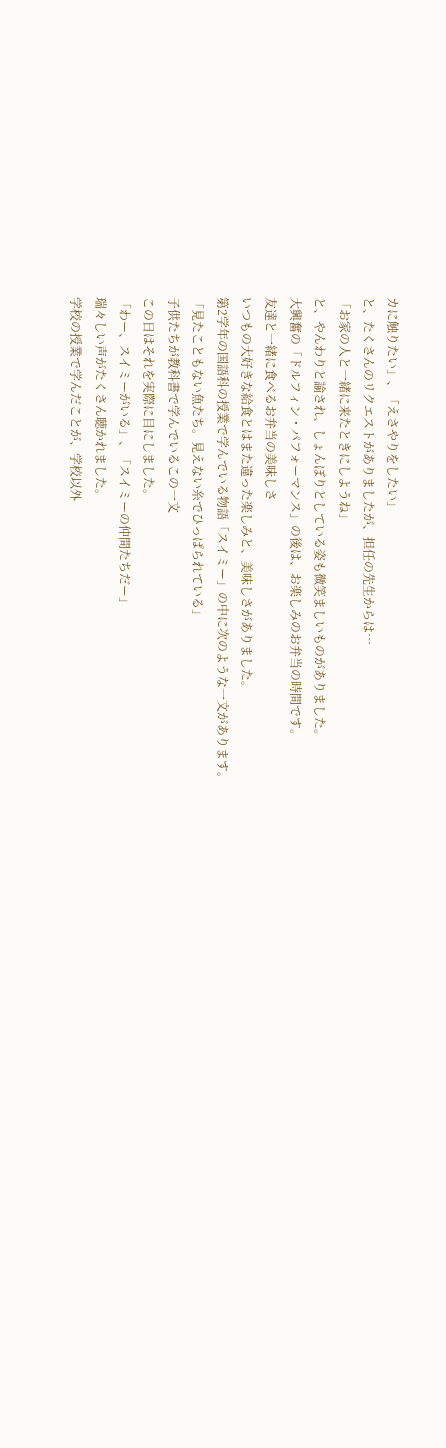カに触りたい」、「えさやりをしたい」
と、たくさんのリクエストがありましたが、担任の先生からは…
「お家の人と一緒に来たときにしようね」
と、やんわりと諭され、しょんぼりとしている姿も微笑ましいものがありました。
大興奮の「ドルフィン・パフォーマンス」の後は、お楽しみのお弁当の時間です。
友達と一緒に食べるお弁当の美味しさ
いつもの大好きな給食とはまた違った楽しみと、美味しさがありました。
第2学年の国語科の授業で学んでいる物語「スイミー」の中に次のような一文があります。
「見たこともない魚たち。見えない糸でひっぱられている」
子供たちが教科書で学んでいるこの一文
この日はそれを実際に目にしました。
「わー、スイミーがいる」、「スイミーの仲間たちだー」
瑞々しい声がたくさん聴かれました。
学校の授業で学んだことが、学校以外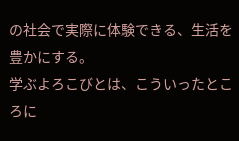の社会で実際に体験できる、生活を豊かにする。
学ぶよろこびとは、こういったところに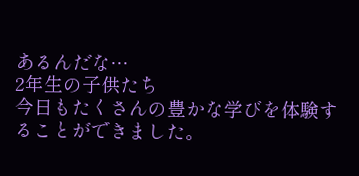あるんだな…
2年生の子供たち
今日もたくさんの豊かな学びを体験することができました。